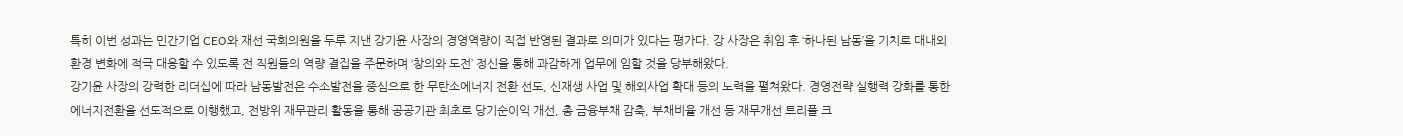특히 이번 성과는 민간기업 CEO와 재선 국회의원을 두루 지낸 강기윤 사장의 경영역량이 직접 반영된 결과로 의미가 있다는 평가다. 강 사장은 취임 후 ‘하나된 남동’을 기치로 대내외 환경 변화에 적극 대응할 수 있도록 전 직원들의 역량 결집을 주문하며 ‘창의와 도전’ 정신을 통해 과감하게 업무에 임할 것을 당부해왔다.
강기윤 사장의 강력한 리더십에 따라 남동발전은 수소발전을 중심으로 한 무탄소에너지 전환 선도, 신재생 사업 및 해외사업 확대 등의 노력을 펼쳐왔다. 경영전략 실행력 강화를 통한 에너지전환을 선도적으로 이행했고, 전방위 재무관리 활동을 통해 공공기관 최초로 당기순이익 개선, 총 금융부채 감축, 부채비율 개선 등 재무개선 트리플 크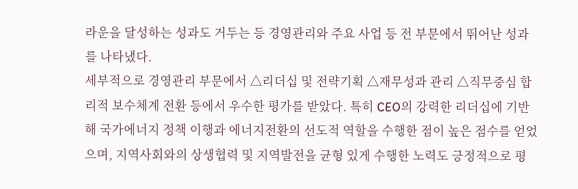라운을 달성하는 성과도 거두는 등 경영관리와 주요 사업 등 전 부문에서 뛰어난 성과를 나타냈다.
세부적으로 경영관리 부문에서 △리더십 및 전략기획 △재무성과 관리 △직무중심 합리적 보수체계 전환 등에서 우수한 평가를 받았다. 특히 CEO의 강력한 리더십에 기반해 국가에너지 정책 이행과 에너지전환의 선도적 역할을 수행한 점이 높은 점수를 얻었으며, 지역사회와의 상생협력 및 지역발전을 균형 있게 수행한 노력도 긍정적으로 평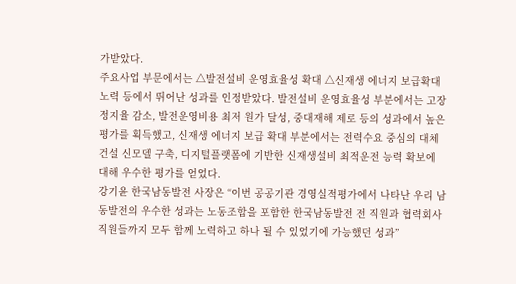가받았다.
주요사업 부문에서는 △발전설비 운영효율성 확대 △신재생 에너지 보급확대 노력 등에서 뛰어난 성과를 인정받았다. 발전설비 운영효율성 부분에서는 고장 정지율 감소, 발전운영비용 최저 원가 달성, 중대재해 제로 등의 성과에서 높은 평가를 획득했고, 신재생 에너지 보급 확대 부분에서는 전력수요 중심의 대체건설 신모델 구축, 디지털플랫폼에 기반한 신재생설비 최적운전 능력 확보에 대해 우수한 평가를 얻었다.
강기윤 한국남동발전 사장은 “이번 공공기관 경영실적평가에서 나타난 우리 남동발전의 우수한 성과는 노동조합을 포함한 한국남동발전 전 직원과 협력회사 직원들까지 모두 함께 노력하고 하나 될 수 있었기에 가능했던 성과”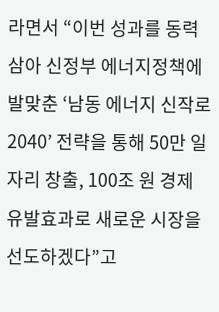라면서 “이번 성과를 동력 삼아 신정부 에너지정책에 발맞춘 ‘남동 에너지 신작로 2040’ 전략을 통해 50만 일자리 창출, 100조 원 경제 유발효과로 새로운 시장을 선도하겠다”고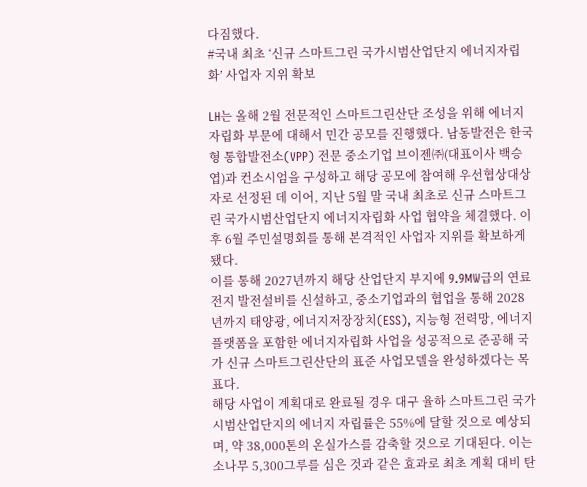다짐했다.
#국내 최초 ‘신규 스마트그린 국가시범산업단지 에너지자립화’ 사업자 지위 확보

LH는 올해 2월 전문적인 스마트그린산단 조성을 위해 에너지자립화 부문에 대해서 민간 공모를 진행했다. 남동발전은 한국형 통합발전소(VPP) 전문 중소기업 브이젠㈜(대표이사 백승엽)과 컨소시엄을 구성하고 해당 공모에 참여해 우선협상대상자로 선정된 데 이어, 지난 5월 말 국내 최초로 신규 스마트그린 국가시범산업단지 에너지자립화 사업 협약을 체결했다. 이후 6월 주민설명회를 통해 본격적인 사업자 지위를 확보하게 됐다.
이를 통해 2027년까지 해당 산업단지 부지에 9.9MW급의 연료전지 발전설비를 신설하고, 중소기업과의 협업을 통해 2028년까지 태양광, 에너지저장장치(ESS), 지능형 전력망, 에너지 플랫폼을 포함한 에너지자립화 사업을 성공적으로 준공해 국가 신규 스마트그린산단의 표준 사업모델을 완성하겠다는 목표다.
해당 사업이 계획대로 완료될 경우 대구 율하 스마트그린 국가시범산업단지의 에너지 자립률은 55%에 달할 것으로 예상되며, 약 38,000톤의 온실가스를 감축할 것으로 기대된다. 이는 소나무 5,300그루를 심은 것과 같은 효과로 최초 계획 대비 탄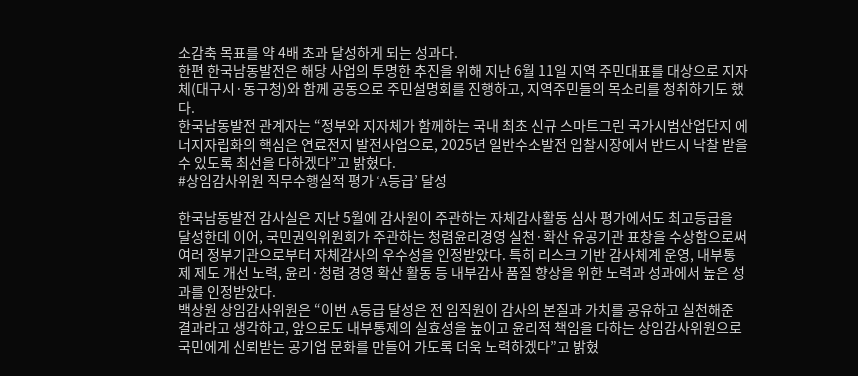소감축 목표를 약 4배 초과 달성하게 되는 성과다.
한편 한국남동발전은 해당 사업의 투명한 추진을 위해 지난 6월 11일 지역 주민대표를 대상으로 지자체(대구시·동구청)와 함께 공동으로 주민설명회를 진행하고, 지역주민들의 목소리를 청취하기도 했다.
한국남동발전 관계자는 “정부와 지자체가 함께하는 국내 최초 신규 스마트그린 국가시범산업단지 에너지자립화의 핵심은 연료전지 발전사업으로, 2025년 일반수소발전 입찰시장에서 반드시 낙찰 받을 수 있도록 최선을 다하겠다”고 밝혔다.
#상임감사위원 직무수행실적 평가 ‘A등급’ 달성

한국남동발전 감사실은 지난 5월에 감사원이 주관하는 자체감사활동 심사 평가에서도 최고등급을 달성한데 이어, 국민권익위원회가 주관하는 청렴윤리경영 실천·확산 유공기관 표창을 수상함으로써 여러 정부기관으로부터 자체감사의 우수성을 인정받았다. 특히 리스크 기반 감사체계 운영, 내부통제 제도 개선 노력, 윤리·청렴 경영 확산 활동 등 내부감사 품질 향상을 위한 노력과 성과에서 높은 성과를 인정받았다.
백상원 상임감사위원은 “이번 A등급 달성은 전 임직원이 감사의 본질과 가치를 공유하고 실천해준 결과라고 생각하고, 앞으로도 내부통제의 실효성을 높이고 윤리적 책임을 다하는 상임감사위원으로 국민에게 신뢰받는 공기업 문화를 만들어 가도록 더욱 노력하겠다”고 밝혔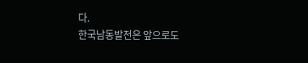다.
한국남동발전은 앞으로도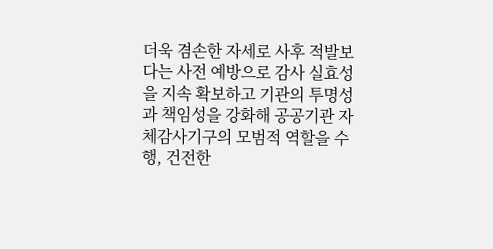더욱 겸손한 자세로 사후 적발보다는 사전 예방으로 감사 실효성을 지속 확보하고 기관의 투명성과 책임성을 강화해 공공기관 자체감사기구의 모범적 역할을 수행, 건전한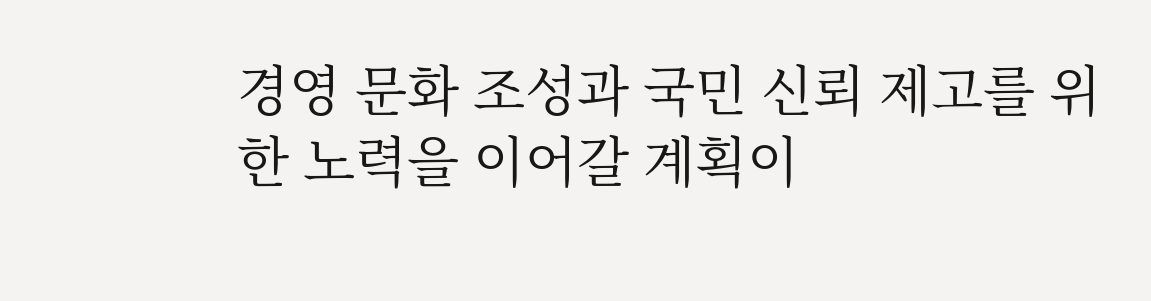경영 문화 조성과 국민 신뢰 제고를 위한 노력을 이어갈 계획이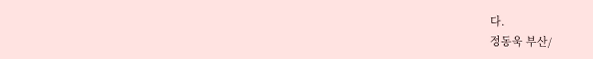다.
정동욱 부산/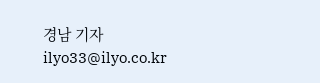경남 기자 ilyo33@ilyo.co.kr